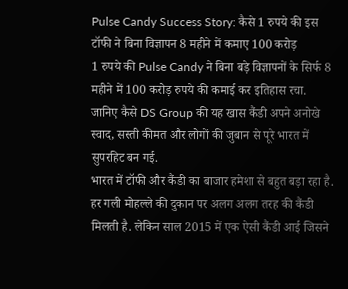Pulse Candy Success Story: कैसे 1 रुपये की इस टॉफी ने बिना विज्ञापन 8 महीने में कमाए 100 करोड़
1 रुपये की Pulse Candy ने बिना बड़े विज्ञापनों के सिर्फ 8 महीने में 100 करोड़ रुपये की कमाई कर इतिहास रचा. जानिए कैसे DS Group की यह खास कैंडी अपने अनोखे स्वाद, सस्ती कीमत और लोगों की जुबान से पूरे भारत में सुपरहिट बन गई.
भारत में टॉफी और कैंडी का बाजार हमेशा से बहुत बड़ा रहा है. हर गली मोहल्ले की दुकान पर अलग अलग तरह की कैंडी मिलती है. लेकिन साल 2015 में एक ऐसी कैंडी आई जिसने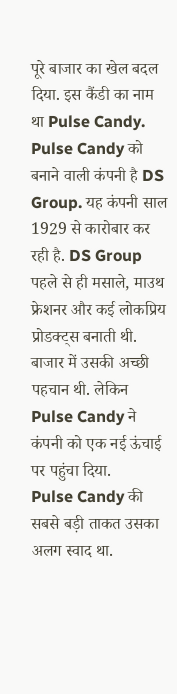पूरे बाजार का खेल बदल दिया. इस कैंडी का नाम था Pulse Candy.
Pulse Candy को बनाने वाली कंपनी है DS Group. यह कंपनी साल 1929 से कारोबार कर रही है. DS Group पहले से ही मसाले, माउथ फ्रेशनर और कई लोकप्रिय प्रोडक्ट्स बनाती थी. बाजार में उसकी अच्छी पहचान थी. लेकिन Pulse Candy ने कंपनी को एक नई ऊंचाई पर पहुंचा दिया.
Pulse Candy की सबसे बड़ी ताकत उसका अलग स्वाद था.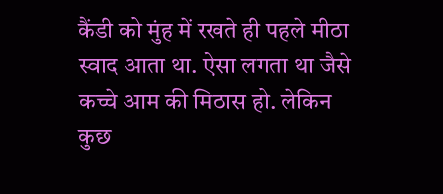कैंडी को मुंह में रखते ही पहले मीठा स्वाद आता था. ऐसा लगता था जैसे कच्चे आम की मिठास हो. लेकिन कुछ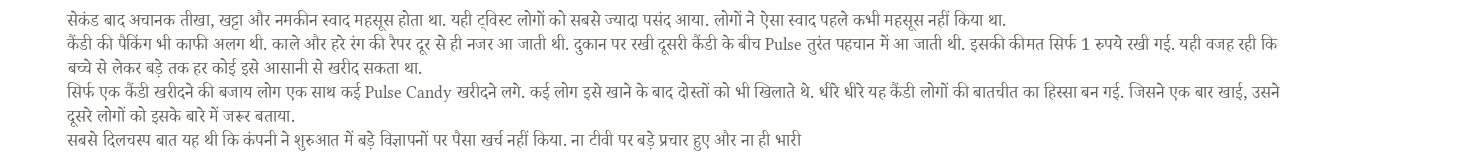सेकंड बाद अचानक तीखा, खट्टा और नमकीन स्वाद महसूस होता था. यही ट्विस्ट लोगों को सबसे ज्यादा पसंद आया. लोगों ने ऐसा स्वाद पहले कभी महसूस नहीं किया था.
कैंडी की पैकिंग भी काफी अलग थी. काले और हरे रंग की रैपर दूर से ही नजर आ जाती थी. दुकान पर रखी दूसरी कैंडी के बीच Pulse तुरंत पहचान में आ जाती थी. इसकी कीमत सिर्फ 1 रुपये रखी गई. यही वजह रही कि बच्चे से लेकर बड़े तक हर कोई इसे आसानी से खरीद सकता था.
सिर्फ एक कैंडी खरीदने की बजाय लोग एक साथ कई Pulse Candy खरीदने लगे. कई लोग इसे खाने के बाद दोस्तों को भी खिलाते थे. धीरे धीरे यह कैंडी लोगों की बातचीत का हिस्सा बन गई. जिसने एक बार खाई, उसने दूसरे लोगों को इसके बारे में जरूर बताया.
सबसे दिलचस्प बात यह थी कि कंपनी ने शुरुआत में बड़े विज्ञापनों पर पैसा खर्च नहीं किया. ना टीवी पर बड़े प्रचार हुए और ना ही भारी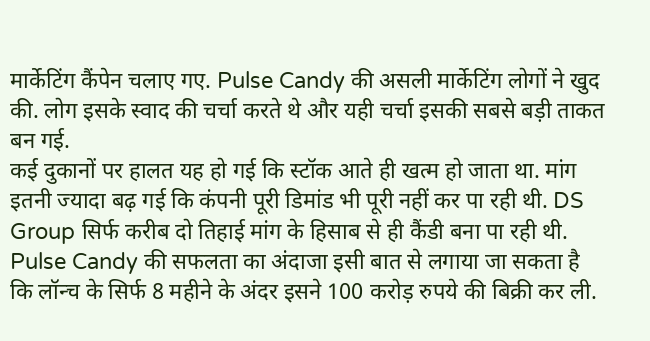मार्केटिंग कैंपेन चलाए गए. Pulse Candy की असली मार्केटिंग लोगों ने खुद की. लोग इसके स्वाद की चर्चा करते थे और यही चर्चा इसकी सबसे बड़ी ताकत बन गई.
कई दुकानों पर हालत यह हो गई कि स्टॉक आते ही खत्म हो जाता था. मांग इतनी ज्यादा बढ़ गई कि कंपनी पूरी डिमांड भी पूरी नहीं कर पा रही थी. DS Group सिर्फ करीब दो तिहाई मांग के हिसाब से ही कैंडी बना पा रही थी.
Pulse Candy की सफलता का अंदाजा इसी बात से लगाया जा सकता है कि लॉन्च के सिर्फ 8 महीने के अंदर इसने 100 करोड़ रुपये की बिक्री कर ली.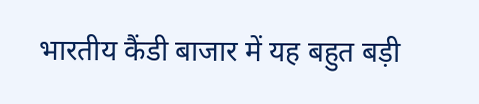भारतीय कैंडी बाजार में यह बहुत बड़ी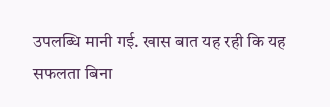उपलब्धि मानी गई. खास बात यह रही कि यह सफलता बिना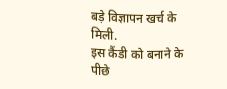बड़े विज्ञापन खर्च के मिली.
इस कैंडी को बनाने के पीछे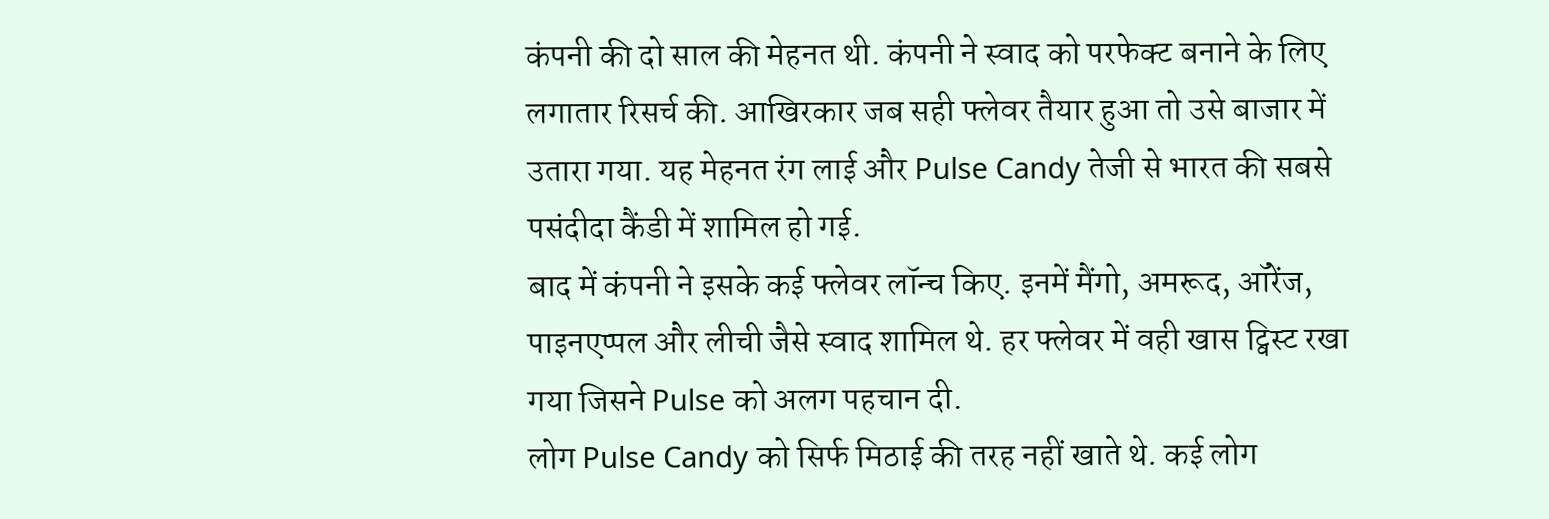कंपनी की दो साल की मेहनत थी. कंपनी ने स्वाद को परफेक्ट बनाने के लिए लगातार रिसर्च की. आखिरकार जब सही फ्लेवर तैयार हुआ तो उसे बाजार में उतारा गया. यह मेहनत रंग लाई और Pulse Candy तेजी से भारत की सबसे पसंदीदा कैंडी में शामिल हो गई.
बाद में कंपनी ने इसके कई फ्लेवर लॉन्च किए. इनमें मैंगो, अमरूद, ऑरेंज, पाइनएप्पल और लीची जैसे स्वाद शामिल थे. हर फ्लेवर में वही खास ट्विस्ट रखा गया जिसने Pulse को अलग पहचान दी.
लोग Pulse Candy को सिर्फ मिठाई की तरह नहीं खाते थे. कई लोग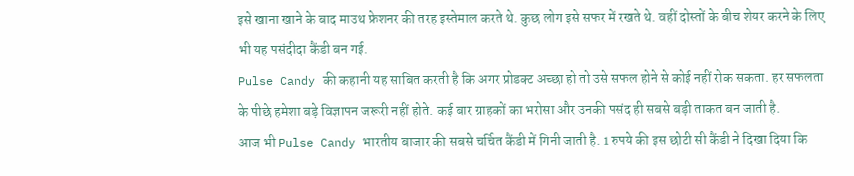इसे खाना खाने के बाद माउथ फ्रेशनर की तरह इस्तेमाल करते थे. कुछ लोग इसे सफर में रखते थे. वहीं दोस्तों के बीच शेयर करने के लिए भी यह पसंदीदा कैंडी बन गई.
Pulse Candy की कहानी यह साबित करती है कि अगर प्रोडक्ट अच्छा हो तो उसे सफल होने से कोई नहीं रोक सकता. हर सफलता के पीछे हमेशा बड़े विज्ञापन जरूरी नहीं होते. कई बार ग्राहकों का भरोसा और उनकी पसंद ही सबसे बड़ी ताकत बन जाती है.
आज भी Pulse Candy भारतीय बाजार की सबसे चर्चित कैंडी में गिनी जाती है. 1 रुपये की इस छोटी सी कैंडी ने दिखा दिया कि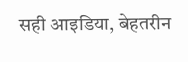सही आइडिया, बेहतरीन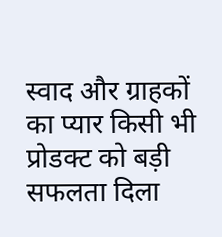स्वाद और ग्राहकों का प्यार किसी भी प्रोडक्ट को बड़ी सफलता दिला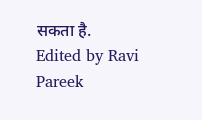सकता है.
Edited by Ravi Pareek